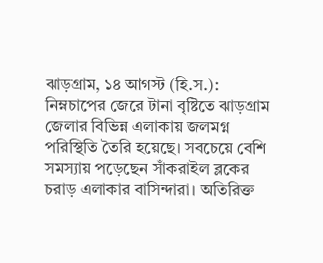ঝাড়গ্রাম, ১৪ আগস্ট (হি.স.): নিম্নচাপের জেরে টানা বৃষ্টিতে ঝাড়গ্রাম জেলার বিভিন্ন এলাকায় জলমগ্ন পরিস্থিতি তৈরি হয়েছে। সবচেয়ে বেশি সমস্যায় পড়েছেন সাঁকরাইল ব্লকের চরাড় এলাকার বাসিন্দারা। অতিরিক্ত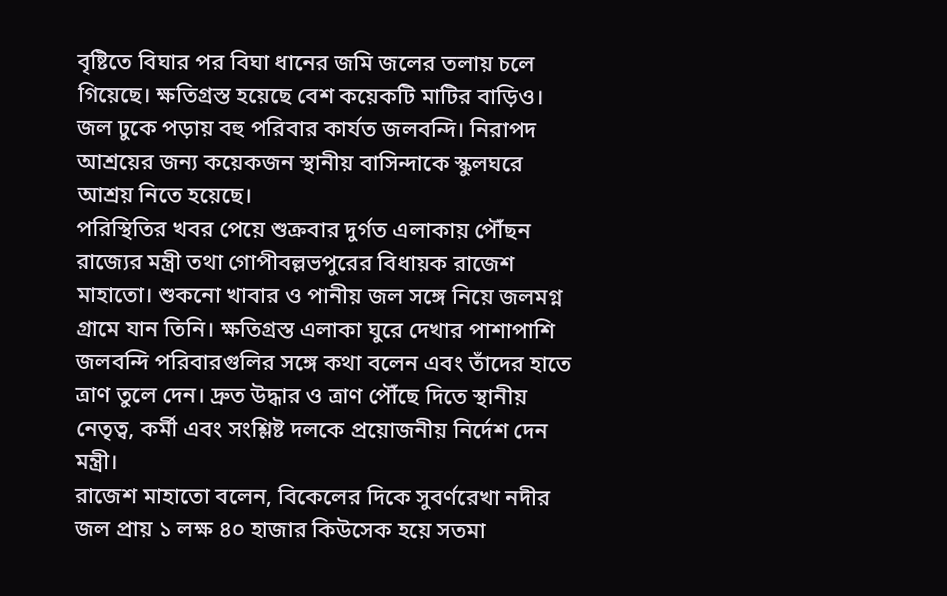বৃষ্টিতে বিঘার পর বিঘা ধানের জমি জলের তলায় চলে গিয়েছে। ক্ষতিগ্রস্ত হয়েছে বেশ কয়েকটি মাটির বাড়িও। জল ঢুকে পড়ায় বহু পরিবার কার্যত জলবন্দি। নিরাপদ আশ্রয়ের জন্য কয়েকজন স্থানীয় বাসিন্দাকে স্কুলঘরে আশ্রয় নিতে হয়েছে।
পরিস্থিতির খবর পেয়ে শুক্রবার দুর্গত এলাকায় পৌঁছন রাজ্যের মন্ত্রী তথা গোপীবল্লভপুরের বিধায়ক রাজেশ মাহাতো। শুকনো খাবার ও পানীয় জল সঙ্গে নিয়ে জলমগ্ন গ্রামে যান তিনি। ক্ষতিগ্রস্ত এলাকা ঘুরে দেখার পাশাপাশি জলবন্দি পরিবারগুলির সঙ্গে কথা বলেন এবং তাঁদের হাতে ত্রাণ তুলে দেন। দ্রুত উদ্ধার ও ত্রাণ পৌঁছে দিতে স্থানীয় নেতৃত্ব, কর্মী এবং সংশ্লিষ্ট দলকে প্রয়োজনীয় নির্দেশ দেন মন্ত্রী।
রাজেশ মাহাতো বলেন, বিকেলের দিকে সুবর্ণরেখা নদীর জল প্রায় ১ লক্ষ ৪০ হাজার কিউসেক হয়ে সতমা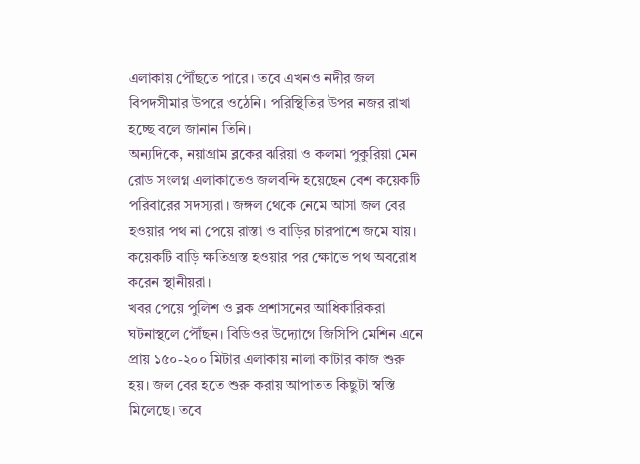এলাকায় পৌঁছতে পারে। তবে এখনও নদীর জল বিপদসীমার উপরে ওঠেনি। পরিস্থিতির উপর নজর রাখা হচ্ছে বলে জানান তিনি।
অন্যদিকে, নয়াগ্রাম ব্লকের ঝরিয়া ও কলমা পুকুরিয়া মেন রোড সংলগ্ন এলাকাতেও জলবন্দি হয়েছেন বেশ কয়েকটি পরিবারের সদস্যরা। জঙ্গল থেকে নেমে আসা জল বের হওয়ার পথ না পেয়ে রাস্তা ও বাড়ির চারপাশে জমে যায়। কয়েকটি বাড়ি ক্ষতিগ্রস্ত হওয়ার পর ক্ষোভে পথ অবরোধ করেন স্থানীয়রা।
খবর পেয়ে পুলিশ ও ব্লক প্রশাসনের আধিকারিকরা ঘটনাস্থলে পৌঁছন। বিডিওর উদ্যোগে জিসিপি মেশিন এনে প্রায় ১৫০-২০০ মিটার এলাকায় নালা কাটার কাজ শুরু হয়। জল বের হতে শুরু করায় আপাতত কিছুটা স্বস্তি মিলেছে। তবে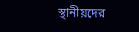স্থানীয়দের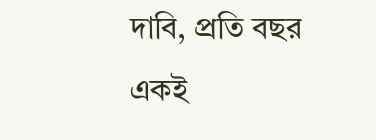দাবি, প্রতি বছর একই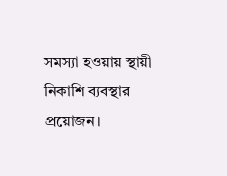সমস্যা হওয়ায় স্থায়ী নিকাশি ব্যবস্থার প্রয়োজন।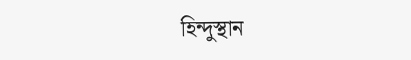হিন্দুস্থান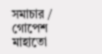সমাচার / গোপেশ মাহাতো